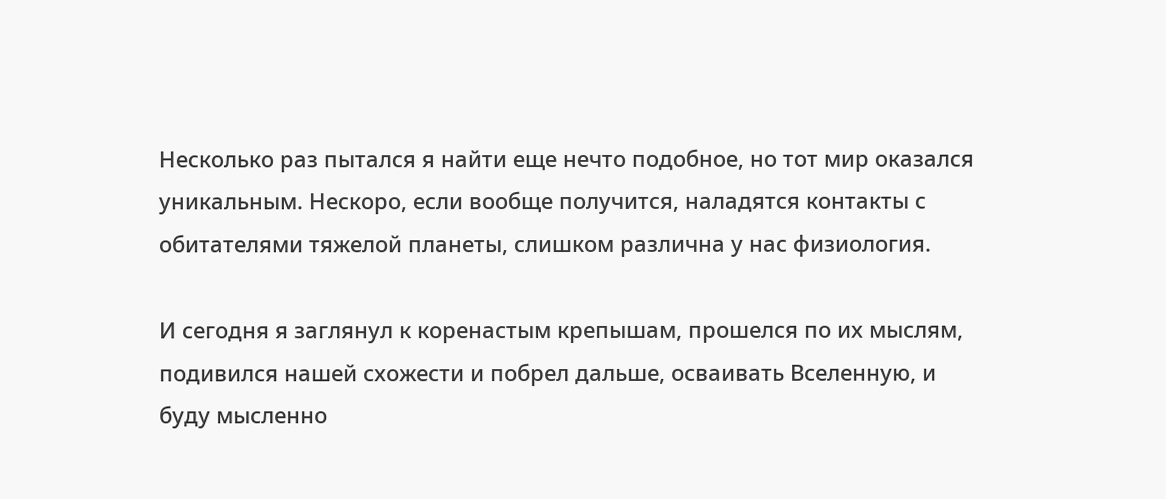Несколько раз пытался я найти еще нечто подобное, но тот мир оказался уникальным. Нескоро, если вообще получится, наладятся контакты с обитателями тяжелой планеты, слишком различна у нас физиология.

И сегодня я заглянул к коренастым крепышам, прошелся по их мыслям, подивился нашей схожести и побрел дальше, осваивать Вселенную, и буду мысленно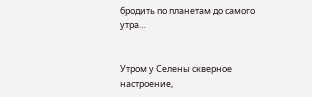бродить по планетам до самого утра…


Утром у Селены скверное настроение,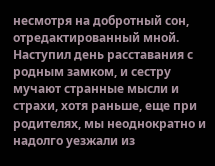несмотря на добротный сон, отредактированный мной. Наступил день расставания с родным замком, и сестру мучают странные мысли и страхи, хотя раньше, еще при родителях, мы неоднократно и надолго уезжали из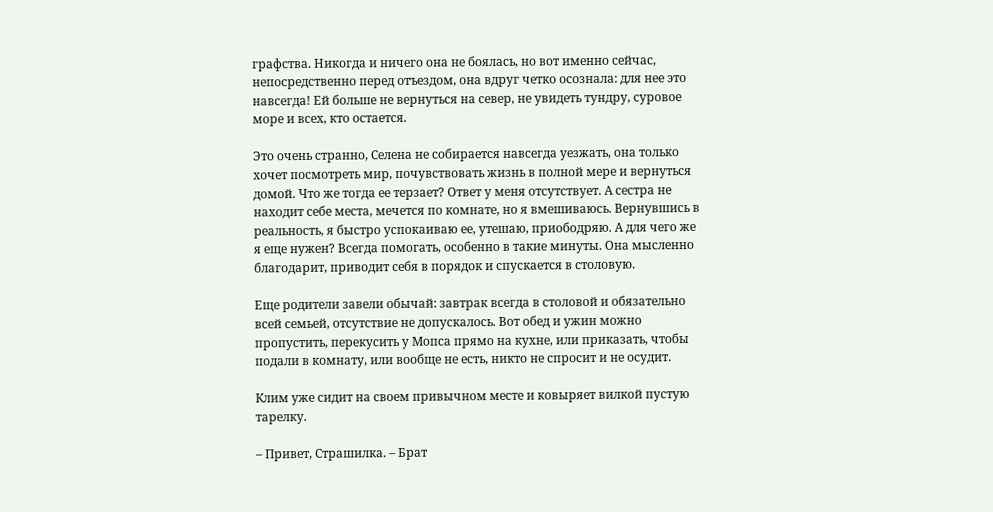графства. Никогда и ничего она не боялась, но вот именно сейчас, непосредственно перед отъездом, она вдруг четко осознала: для нее это навсегда! Ей больше не вернуться на север, не увидеть тундру, суровое море и всех, кто остается.

Это очень странно, Селена не собирается навсегда уезжать, она только хочет посмотреть мир, почувствовать жизнь в полной мере и вернуться домой. Что же тогда ее терзает? Ответ у меня отсутствует. А сестра не находит себе места, мечется по комнате, но я вмешиваюсь. Вернувшись в реальность, я быстро успокаиваю ее, утешаю, приободряю. А для чего же я еще нужен? Всегда помогать, особенно в такие минуты. Она мысленно благодарит, приводит себя в порядок и спускается в столовую.

Еще родители завели обычай: завтрак всегда в столовой и обязательно всей семьей, отсутствие не допускалось. Вот обед и ужин можно пропустить, перекусить у Мопса прямо на кухне, или приказать, чтобы подали в комнату, или вообще не есть, никто не спросит и не осудит.

Клим уже сидит на своем привычном месте и ковыряет вилкой пустую тарелку.

– Привет, Страшилка. – Брат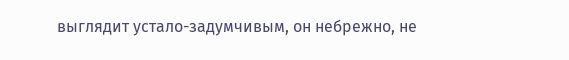выглядит устало-задумчивым, он небрежно, не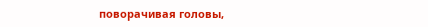поворачивая головы,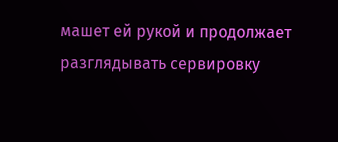машет ей рукой и продолжает разглядывать сервировку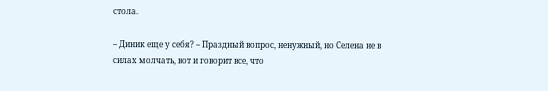стола.

– Диник еще у себя? – Праздный вопрос, ненужный, но Селена не в силах молчать, вот и говорит все, что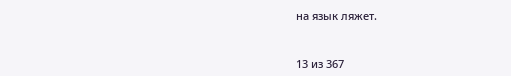на язык ляжет.



13 из 367